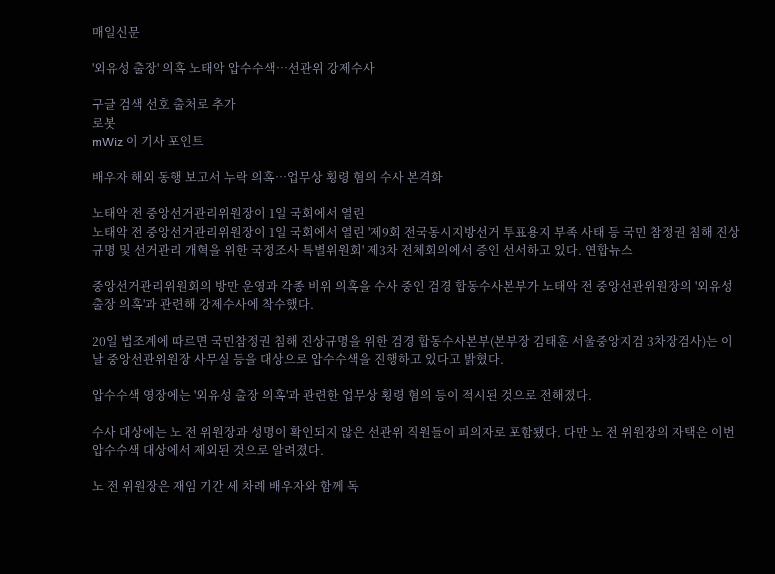매일신문

'외유성 출장' 의혹 노태악 압수수색…선관위 강제수사

구글 검색 선호 출처로 추가
로봇
mWiz 이 기사 포인트

배우자 해외 동행 보고서 누락 의혹…업무상 횡령 혐의 수사 본격화

노태악 전 중앙선거관리위원장이 1일 국회에서 열린
노태악 전 중앙선거관리위원장이 1일 국회에서 열린 '제9회 전국동시지방선거 투표용지 부족 사태 등 국민 참정권 침해 진상규명 및 선거관리 개혁을 위한 국정조사 특별위원회' 제3차 전체회의에서 증인 선서하고 있다. 연합뉴스

중앙선거관리위원회의 방만 운영과 각종 비위 의혹을 수사 중인 검경 합동수사본부가 노태악 전 중앙선관위원장의 '외유성 출장 의혹'과 관련해 강제수사에 착수했다.

20일 법조계에 따르면 국민참정권 침해 진상규명을 위한 검경 합동수사본부(본부장 김태훈 서울중앙지검 3차장검사)는 이날 중앙선관위원장 사무실 등을 대상으로 압수수색을 진행하고 있다고 밝혔다.

압수수색 영장에는 '외유성 출장 의혹'과 관련한 업무상 횡령 혐의 등이 적시된 것으로 전해졌다.

수사 대상에는 노 전 위원장과 성명이 확인되지 않은 선관위 직원들이 피의자로 포함됐다. 다만 노 전 위원장의 자택은 이번 압수수색 대상에서 제외된 것으로 알려졌다.

노 전 위원장은 재임 기간 세 차례 배우자와 함께 독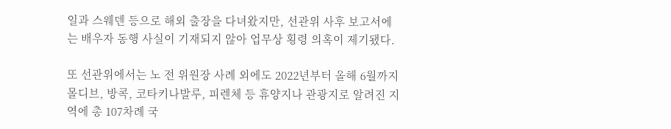일과 스웨덴 등으로 해외 출장을 다녀왔지만, 선관위 사후 보고서에는 배우자 동행 사실이 기재되지 않아 업무상 횡령 의혹이 제기됐다.

또 선관위에서는 노 전 위원장 사례 외에도 2022년부터 올해 6월까지 몰디브, 방콕, 코타키나발루, 피렌체 등 휴양지나 관광지로 알려진 지역에 총 107차례 국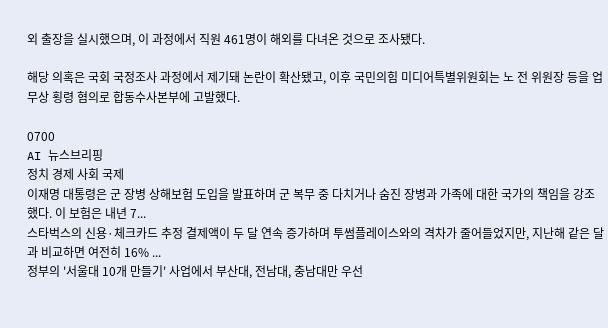외 출장을 실시했으며, 이 과정에서 직원 461명이 해외를 다녀온 것으로 조사됐다.

해당 의혹은 국회 국정조사 과정에서 제기돼 논란이 확산됐고, 이후 국민의힘 미디어특별위원회는 노 전 위원장 등을 업무상 횡령 혐의로 합동수사본부에 고발했다.

0700
AI 뉴스브리핑
정치 경제 사회 국제
이재명 대통령은 군 장병 상해보험 도입을 발표하며 군 복무 중 다치거나 숨진 장병과 가족에 대한 국가의 책임을 강조했다. 이 보험은 내년 7...
스타벅스의 신용·체크카드 추정 결제액이 두 달 연속 증가하며 투썸플레이스와의 격차가 줄어들었지만, 지난해 같은 달과 비교하면 여전히 16% ...
정부의 '서울대 10개 만들기' 사업에서 부산대, 전남대, 충남대만 우선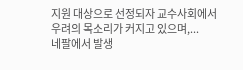지원 대상으로 선정되자 교수사회에서 우려의 목소리가 커지고 있으며,...
네팔에서 발생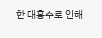한 대홍수로 인해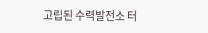고립된 수력발전소 터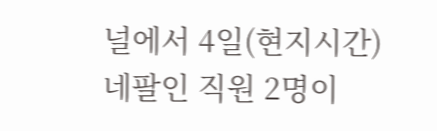널에서 4일(현지시간) 네팔인 직원 2명이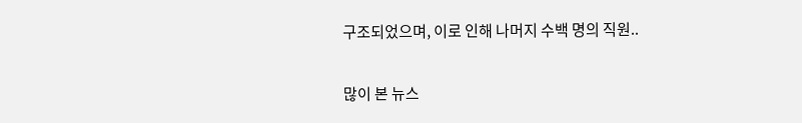구조되었으며, 이로 인해 나머지 수백 명의 직원..

많이 본 뉴스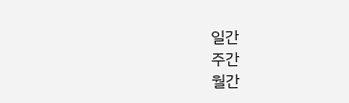일간
주간
월간